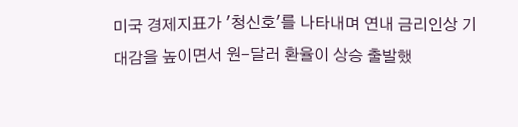미국 경제지표가 '청신호'를 나타내며 연내 금리인상 기대감을 높이면서 원-달러 환율이 상승 출발했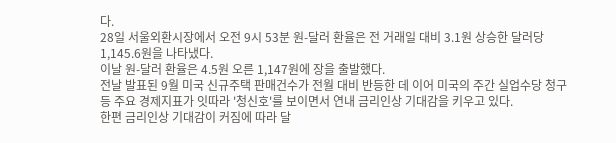다.
28일 서울외환시장에서 오전 9시 53분 원-달러 환율은 전 거래일 대비 3.1원 상승한 달러당 1,145.6원을 나타냈다.
이날 원-달러 환율은 4.5원 오른 1,147원에 장을 출발했다.
전날 발표된 9월 미국 신규주택 판매건수가 전월 대비 반등한 데 이어 미국의 주간 실업수당 청구 등 주요 경제지표가 잇따라 '청신호'를 보이면서 연내 금리인상 기대감을 키우고 있다.
한편 금리인상 기대감이 커짐에 따라 달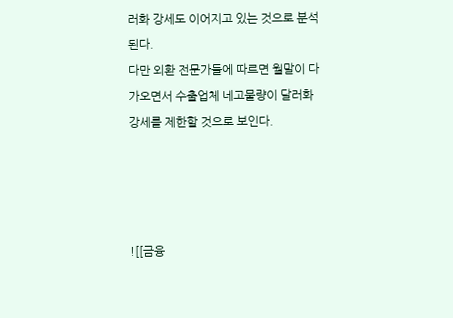러화 강세도 이어지고 있는 것으로 분석된다.
다만 외환 전문가들에 따르면 월말이 다가오면서 수출업체 네고물량이 달러화 강세를 제한할 것으로 보인다.




![[금융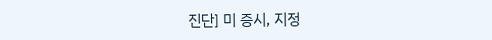진단] 미 증시, 지정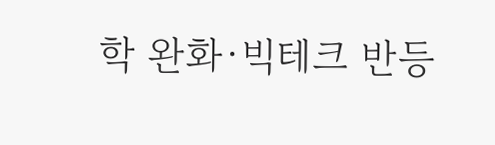학 완화·빅테크 반등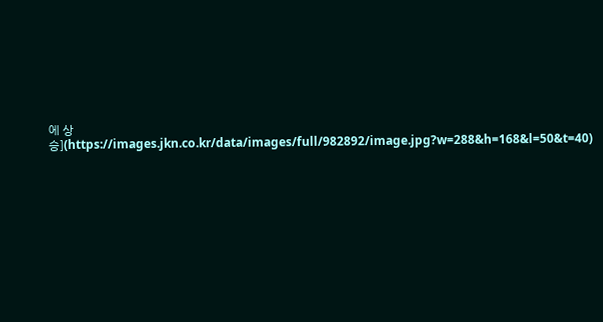에 상승](https://images.jkn.co.kr/data/images/full/982892/image.jpg?w=288&h=168&l=50&t=40)